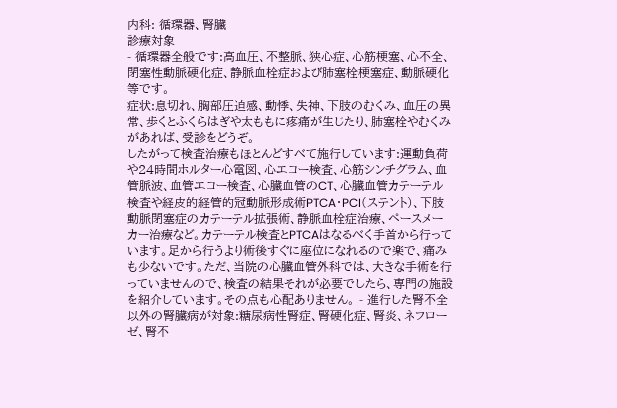内科: 循環器、腎臓
診療対象
- 循環器全般です:高血圧、不整脈、狭心症、心筋梗塞、心不全、閉塞性動脈硬化症、静脈血栓症および肺塞栓梗塞症、動脈硬化等です。
症状:息切れ、胸部圧迫感、動悸、失神、下肢のむくみ、血圧の異常、歩くとふくらはぎや太ももに疼痛が生じたり、肺塞栓やむくみがあれば、受診をどうぞ。
したがって検査治療もほとんどすべて施行しています:運動負荷や24時間ホルター心電図、心エコー検査、心筋シンチグラム、血管脈波、血管エコー検査、心臓血管のCT、心臓血管カテーテル検査や経皮的経管的冠動脈形成術PTCA・PCI(ステント)、下肢動脈閉塞症のカテーテル拡張術、静脈血栓症治療、ペースメーカー治療など。カテーテル検査とPTCAはなるべく手首から行っています。足から行うより術後すぐに座位になれるので楽で、痛みも少ないです。ただ、当院の心臓血管外科では、大きな手術を行っていませんので、検査の結果それが必要でしたら、専門の施設を紹介しています。その点も心配ありません。 - 進行した腎不全以外の腎臓病が対象:糖尿病性腎症、腎硬化症、腎炎、ネフローゼ、腎不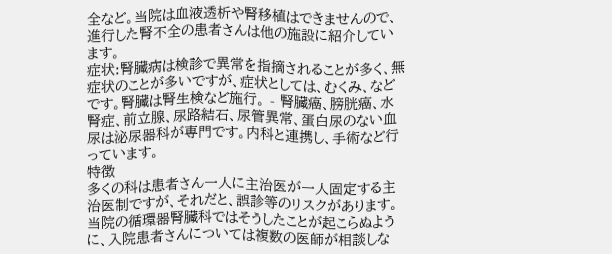全など。当院は血液透析や腎移植はできませんので、進行した腎不全の患者さんは他の施設に紹介しています。
症状:腎臓病は検診で異常を指摘されることが多く、無症状のことが多いですが、症状としては、むくみ、などです。腎臓は腎生検など施行。 - 腎臓癌、膀胱癌、水腎症、前立腺、尿路結石、尿管異常、蛋白尿のない血尿は泌尿器科が専門です。内科と連携し、手術など行っています。
特徴
多くの科は患者さん一人に主治医が一人固定する主治医制ですが、それだと、誤診等のリスクがあります。当院の循環器腎臓科ではそうしたことが起こらぬように、入院患者さんについては複数の医師が相談しな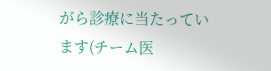がら診療に当たっています(チーム医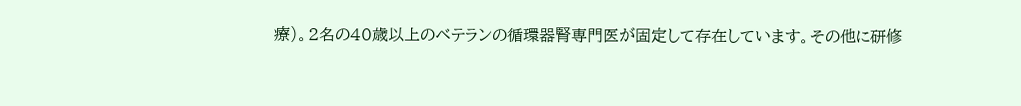療)。2名の40歳以上のベテランの循環器腎専門医が固定して存在しています。その他に研修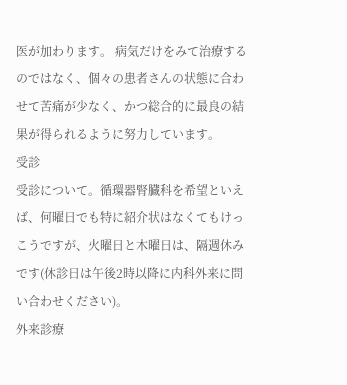医が加わります。 病気だけをみて治療するのではなく、個々の患者さんの状態に合わせて苦痛が少なく、かつ総合的に最良の結果が得られるように努力しています。
受診
受診について。循環器腎臓科を希望といえば、何曜日でも特に紹介状はなくてもけっこうですが、火曜日と木曜日は、隔週休みです(休診日は午後2時以降に内科外来に問い合わせください)。
外来診療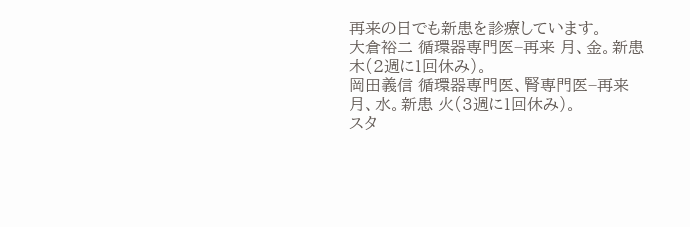再来の日でも新患を診療しています。
大倉裕二 循環器専門医−再来 月、金。新患 木(2週に1回休み)。
岡田義信 循環器専門医、腎専門医−再来 月、水。新患 火(3週に1回休み)。
スタ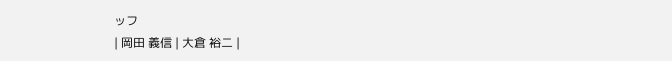ッフ
| 岡田 義信 | 大倉 裕二 |